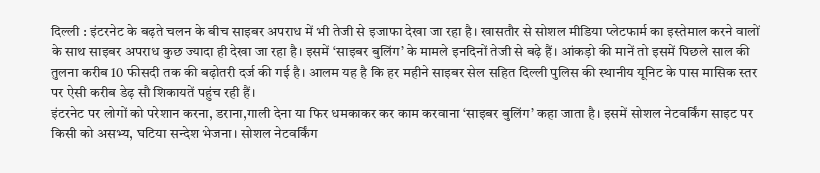दिल्ली : इंटरनेट के बढ़ते चलन के बीच साइबर अपराध में भी तेजी से इजाफा देखा जा रहा है। खासतौर से सोशल मीडिया प्लेटफार्म का इस्तेमाल करने वालों के साथ साइबर अपराध कुछ ज्यादा ही देखा जा रहा है। इसमें ‘साइबर बुलिंग’ के मामले इनदिनों तेजी से बढ़े हैं। आंकड़ो की मानें तो इसमें पिछले साल की तुलना करीब 10 फीसदी तक की बढ़ोतरी दर्ज की गई है। आलम यह है कि हर महीने साइबर सेल सहित दिल्ली पुलिस की स्थानीय यूनिट के पास मासिक स्तर पर ऐसी करीब डेढ़ सौ शिकायतें पहुंच रही हैं।
इंटरनेट पर लोगों को परेशान करना, डराना,गाली देना या फिर धमकाकर कर काम करवाना ‘साइबर बुलिंग’ कहा जाता है। इसमें सोशल नेटवर्किंग साइट पर किसी को असभ्य, घटिया सन्देश भेजना। सोशल नेटवर्किंग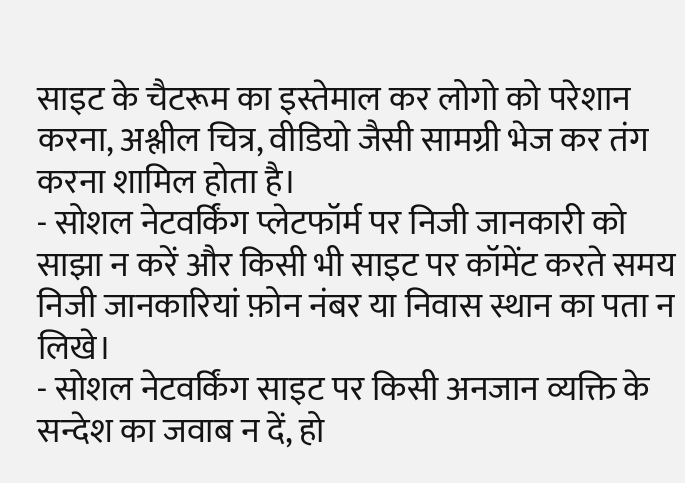साइट के चैटरूम का इस्तेमाल कर लोगो को परेशान करना, अश्लील चित्र, वीडियो जैसी सामग्री भेज कर तंग करना शामिल होता है।
- सोशल नेटवर्किंग प्लेटफॉर्म पर निजी जानकारी को साझा न करें और किसी भी साइट पर कॉमेंट करते समय निजी जानकारियां फ़ोन नंबर या निवास स्थान का पता न लिखे।
- सोशल नेटवर्किंग साइट पर किसी अनजान व्यक्ति के सन्देश का जवाब न दें, हो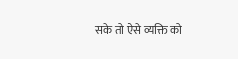सके तो ऐसे व्यक्ति को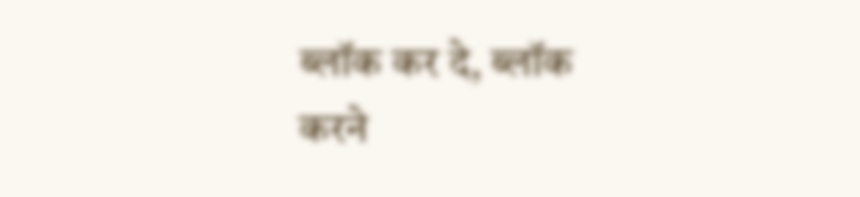ब्लॉक कर दे, ब्लॉक करने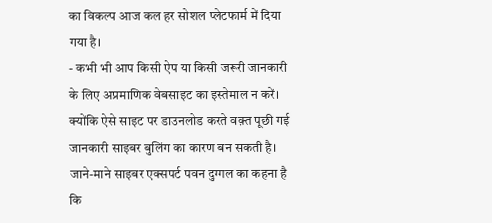का विकल्प आज कल हर सोशल प्लेटफार्म में दिया गया है।
- कभी भी आप किसी ऐप या किसी जरूरी जानकारी के लिए अप्रमाणिक वेबसाइट का इस्तेमाल न करें। क्योंकि ऐसे साइट पर डाउनलोड करते वक़्त पूछी गई जानकारी साइबर बुलिंग का कारण बन सकती है।
जाने-माने साइबर एक्सपर्ट पवन दुग्गल का कहना है कि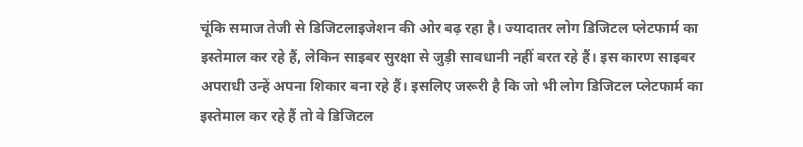चूंकि समाज तेजी से डिजिटलाइजेशन की ओर बढ़ रहा है। ज्यादातर लोग डिजिटल प्लेटफार्म का इस्तेमाल कर रहे हैं, लेकिन साइबर सुरक्षा से जुड़ी सावधानी नहीं बरत रहे हैं। इस कारण साइबर अपराधी उन्हें अपना शिकार बना रहे हैं। इसलिए जरूरी है कि जो भी लोग डिजिटल प्लेटफार्म का इस्तेमाल कर रहे हैं तो वे डिजिटल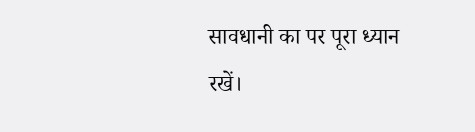सावधानी का पर पूरा ध्यान रखें।